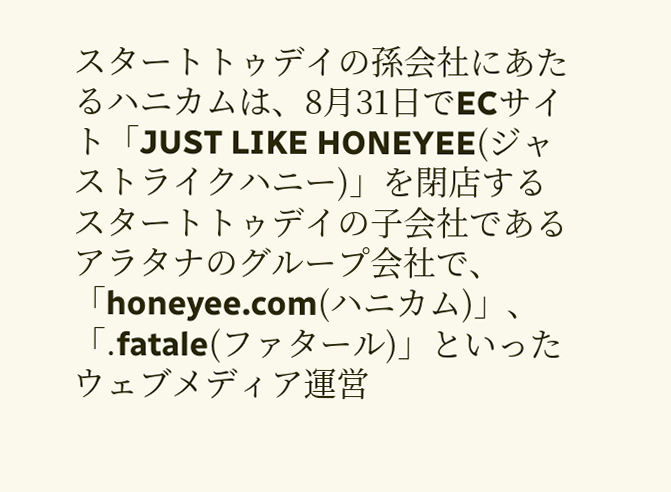スタートトゥデイの孫会社にあたるハニカムは、8月31日でECサイト「JUST LIKE HONEYEE(ジャストライクハニー)」を閉店する
スタートトゥデイの子会社であるアラタナのグループ会社で、「honeyee.com(ハニカム)」、「.fatale(ファタール)」といったウェブメディア運営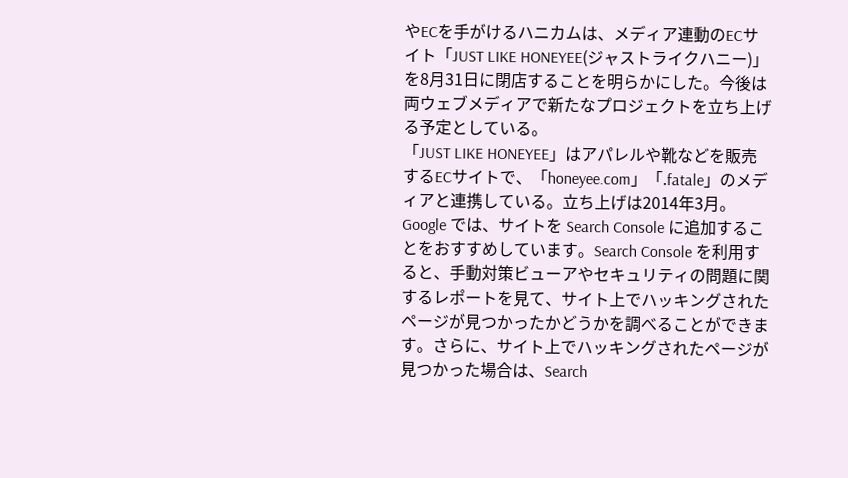やECを手がけるハニカムは、メディア連動のECサイト「JUST LIKE HONEYEE(ジャストライクハニー)」を8月31日に閉店することを明らかにした。今後は両ウェブメディアで新たなプロジェクトを立ち上げる予定としている。
「JUST LIKE HONEYEE」はアパレルや靴などを販売するECサイトで、「honeyee.com」「.fatale」のメディアと連携している。立ち上げは2014年3月。
Google では、サイトを Search Console に追加することをおすすめしています。Search Console を利用すると、手動対策ビューアやセキュリティの問題に関するレポートを見て、サイト上でハッキングされたページが見つかったかどうかを調べることができます。さらに、サイト上でハッキングされたページが見つかった場合は、Search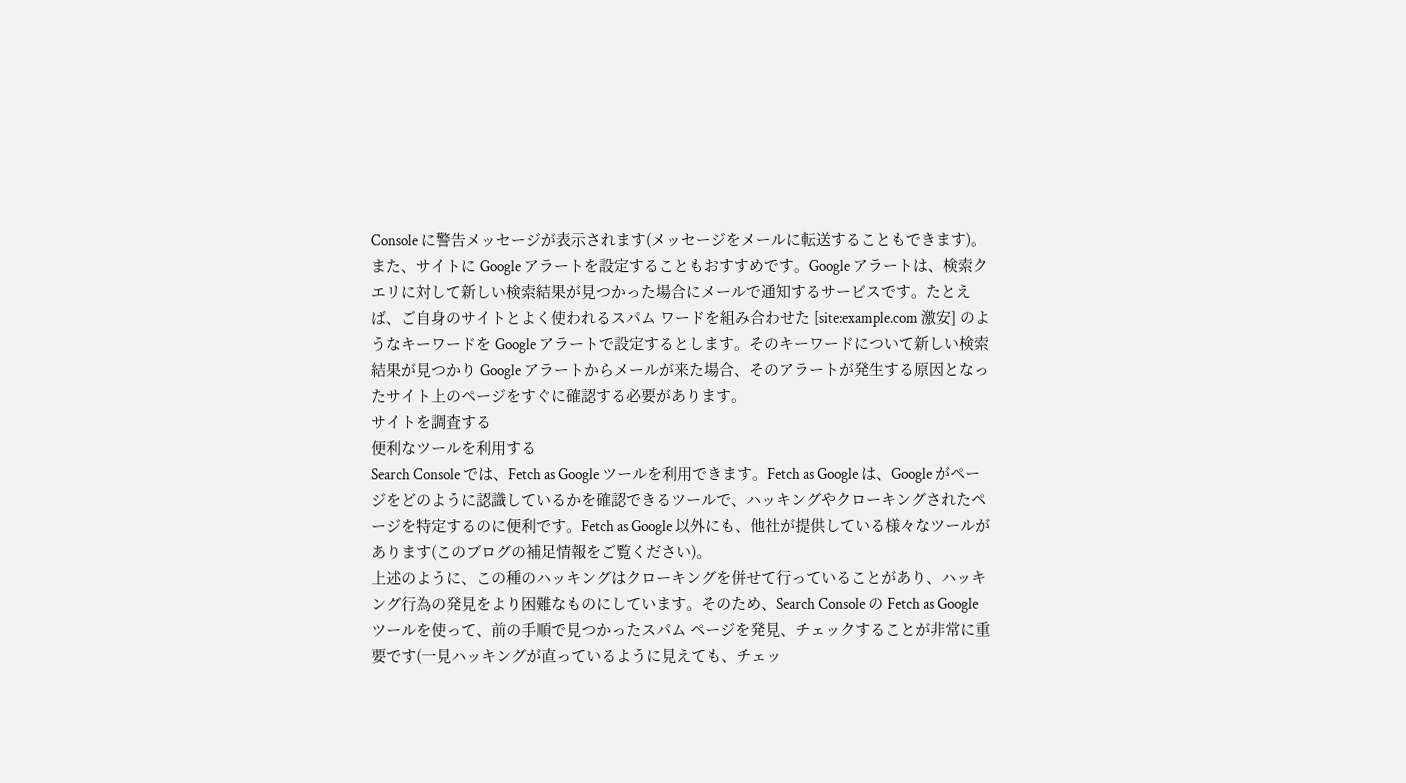Console に警告メッセージが表示されます(メッセージをメールに転送することもできます)。
また、サイトに Google アラートを設定することもおすすめです。Google アラートは、検索クエリに対して新しい検索結果が見つかった場合にメールで通知するサービスです。たとえば、ご自身のサイトとよく使われるスパム ワードを組み合わせた [site:example.com 激安] のようなキーワードを Google アラートで設定するとします。そのキーワードについて新しい検索結果が見つかり Google アラートからメールが来た場合、そのアラートが発生する原因となったサイト上のページをすぐに確認する必要があります。
サイトを調査する
便利なツールを利用する
Search Console では、Fetch as Google ツールを利用できます。Fetch as Google は、Google がページをどのように認識しているかを確認できるツールで、ハッキングやクローキングされたページを特定するのに便利です。Fetch as Google 以外にも、他社が提供している様々なツールがあります(このブログの補足情報をご覧ください)。
上述のように、この種のハッキングはクローキングを併せて行っていることがあり、ハッキング行為の発見をより困難なものにしています。そのため、Search Console の Fetch as Google ツールを使って、前の手順で見つかったスパム ページを発見、チェックすることが非常に重要です(一見ハッキングが直っているように見えても、チェッ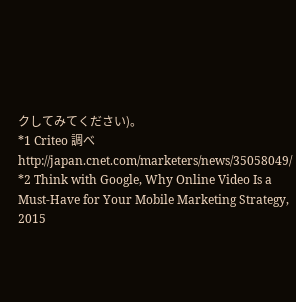クしてみてください)。
*1 Criteo 調べ http://japan.cnet.com/marketers/news/35058049/ *2 Think with Google, Why Online Video Is a Must-Have for Your Mobile Marketing Strategy, 2015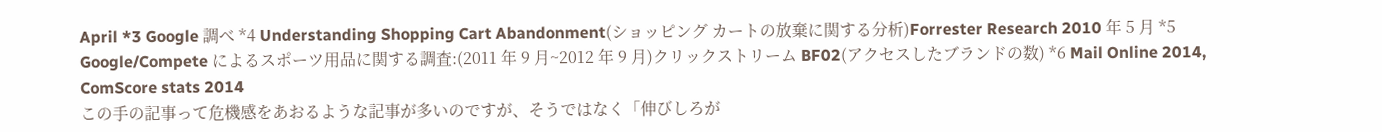April *3 Google 調べ *4 Understanding Shopping Cart Abandonment(ショッピング カートの放棄に関する分析)Forrester Research 2010 年 5 月 *5 Google/Compete によるスポーツ用品に関する調査:(2011 年 9 月~2012 年 9 月)クリックストリーム BF02(アクセスしたブランドの数) *6 Mail Online 2014, ComScore stats 2014
この手の記事って危機感をあおるような記事が多いのですが、そうではなく「伸びしろが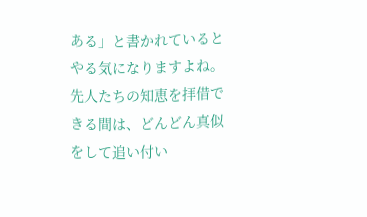ある」と書かれているとやる気になりますよね。先人たちの知恵を拝借できる間は、どんどん真似をして追い付い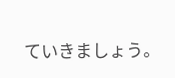ていきましょう。